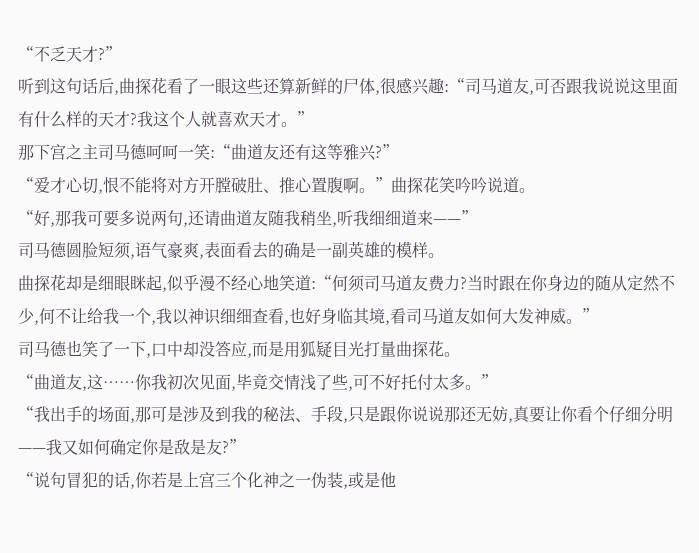“不乏天才?”
听到这句话后,曲探花看了一眼这些还算新鲜的尸体,很感兴趣:“司马道友,可否跟我说说这里面有什么样的天才?我这个人就喜欢天才。”
那下宫之主司马德呵呵一笑:“曲道友还有这等雅兴?”
“爱才心切,恨不能将对方开膛破肚、推心置腹啊。”曲探花笑吟吟说道。
“好,那我可要多说两句,还请曲道友随我稍坐,听我细细道来——”
司马德圆脸短须,语气豪爽,表面看去的确是一副英雄的模样。
曲探花却是细眼眯起,似乎漫不经心地笑道:“何须司马道友费力?当时跟在你身边的随从定然不少,何不让给我一个,我以神识细细查看,也好身临其境,看司马道友如何大发神威。”
司马德也笑了一下,口中却没答应,而是用狐疑目光打量曲探花。
“曲道友,这……你我初次见面,毕竟交情浅了些,可不好托付太多。”
“我出手的场面,那可是涉及到我的秘法、手段,只是跟你说说那还无妨,真要让你看个仔细分明——我又如何确定你是敌是友?”
“说句冒犯的话,你若是上宫三个化神之一伪装,或是他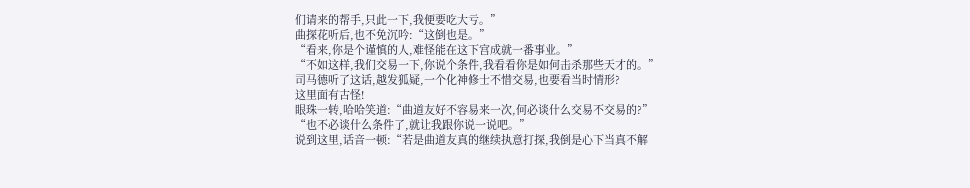们请来的帮手,只此一下,我便要吃大亏。”
曲探花听后,也不免沉吟:“这倒也是。”
“看来,你是个谨慎的人,难怪能在这下宫成就一番事业。”
“不如这样,我们交易一下,你说个条件,我看看你是如何击杀那些天才的。”
司马德听了这话,越发狐疑,一个化神修士不惜交易,也要看当时情形?
这里面有古怪!
眼珠一转,哈哈笑道:“曲道友好不容易来一次,何必谈什么交易不交易的?”
“也不必谈什么条件了,就让我跟你说一说吧。”
说到这里,话音一顿:“若是曲道友真的继续执意打探,我倒是心下当真不解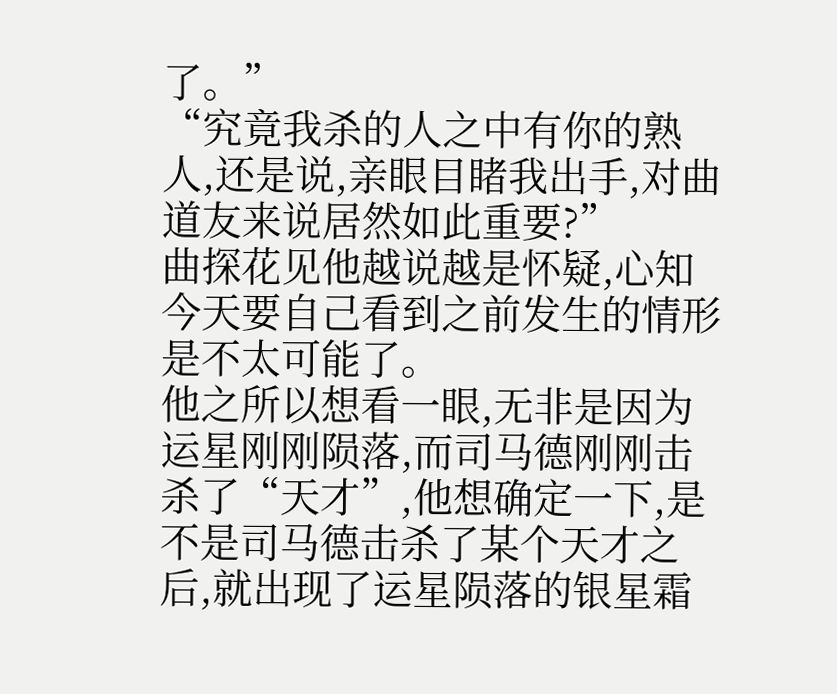了。”
“究竟我杀的人之中有你的熟人,还是说,亲眼目睹我出手,对曲道友来说居然如此重要?”
曲探花见他越说越是怀疑,心知今天要自己看到之前发生的情形是不太可能了。
他之所以想看一眼,无非是因为运星刚刚陨落,而司马德刚刚击杀了“天才”,他想确定一下,是不是司马德击杀了某个天才之后,就出现了运星陨落的银星霜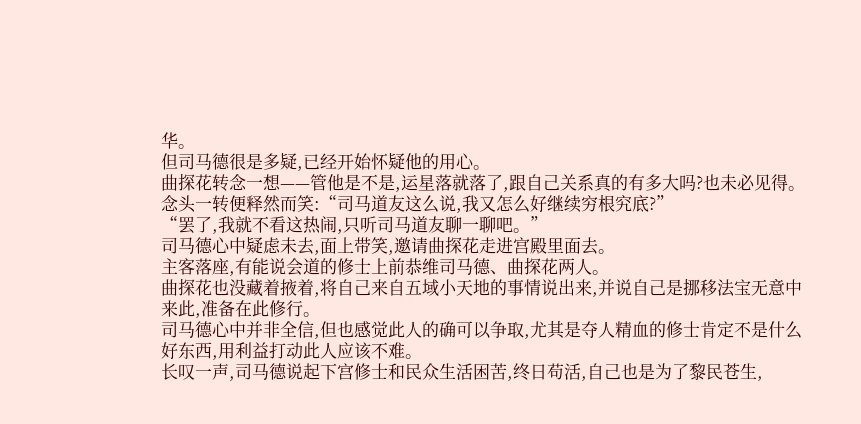华。
但司马德很是多疑,已经开始怀疑他的用心。
曲探花转念一想——管他是不是,运星落就落了,跟自己关系真的有多大吗?也未必见得。
念头一转便释然而笑:“司马道友这么说,我又怎么好继续穷根究底?”
“罢了,我就不看这热闹,只听司马道友聊一聊吧。”
司马德心中疑虑未去,面上带笑,邀请曲探花走进宫殿里面去。
主客落座,有能说会道的修士上前恭维司马德、曲探花两人。
曲探花也没藏着掖着,将自己来自五域小天地的事情说出来,并说自己是挪移法宝无意中来此,准备在此修行。
司马德心中并非全信,但也感觉此人的确可以争取,尤其是夺人精血的修士肯定不是什么好东西,用利益打动此人应该不难。
长叹一声,司马德说起下宫修士和民众生活困苦,终日苟活,自己也是为了黎民苍生,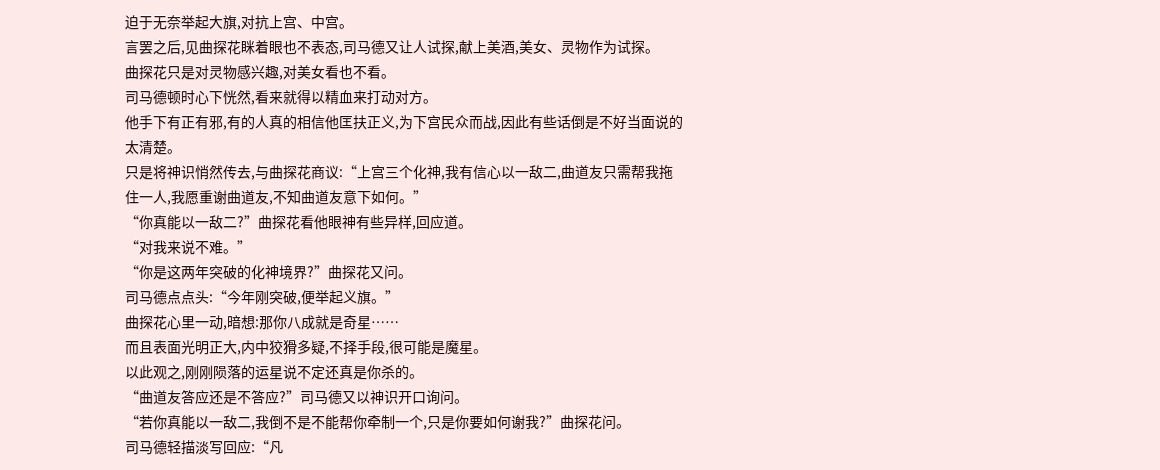迫于无奈举起大旗,对抗上宫、中宫。
言罢之后,见曲探花眯着眼也不表态,司马德又让人试探,献上美酒,美女、灵物作为试探。
曲探花只是对灵物感兴趣,对美女看也不看。
司马德顿时心下恍然,看来就得以精血来打动对方。
他手下有正有邪,有的人真的相信他匡扶正义,为下宫民众而战,因此有些话倒是不好当面说的太清楚。
只是将神识悄然传去,与曲探花商议:“上宫三个化神,我有信心以一敌二,曲道友只需帮我拖住一人,我愿重谢曲道友,不知曲道友意下如何。”
“你真能以一敌二?”曲探花看他眼神有些异样,回应道。
“对我来说不难。”
“你是这两年突破的化神境界?”曲探花又问。
司马德点点头:“今年刚突破,便举起义旗。”
曲探花心里一动,暗想:那你八成就是奇星……
而且表面光明正大,内中狡猾多疑,不择手段,很可能是魔星。
以此观之,刚刚陨落的运星说不定还真是你杀的。
“曲道友答应还是不答应?”司马德又以神识开口询问。
“若你真能以一敌二,我倒不是不能帮你牵制一个,只是你要如何谢我?”曲探花问。
司马德轻描淡写回应:“凡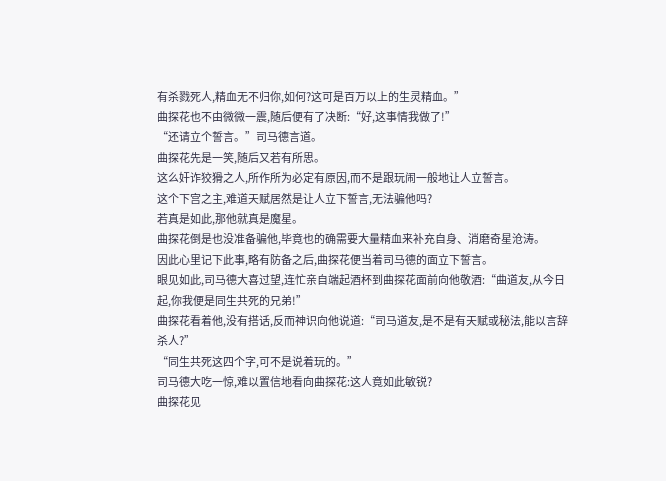有杀戮死人,精血无不归你,如何?这可是百万以上的生灵精血。”
曲探花也不由微微一震,随后便有了决断:“好,这事情我做了!”
“还请立个誓言。”司马德言道。
曲探花先是一笑,随后又若有所思。
这么奸诈狡猾之人,所作所为必定有原因,而不是跟玩闹一般地让人立誓言。
这个下宫之主,难道天赋居然是让人立下誓言,无法骗他吗?
若真是如此,那他就真是魔星。
曲探花倒是也没准备骗他,毕竟也的确需要大量精血来补充自身、消磨奇星沧涛。
因此心里记下此事,略有防备之后,曲探花便当着司马德的面立下誓言。
眼见如此,司马德大喜过望,连忙亲自端起酒杯到曲探花面前向他敬酒:“曲道友,从今日起,你我便是同生共死的兄弟!”
曲探花看着他,没有搭话,反而神识向他说道:“司马道友,是不是有天赋或秘法,能以言辞杀人?”
“同生共死这四个字,可不是说着玩的。”
司马德大吃一惊,难以置信地看向曲探花:这人竟如此敏锐?
曲探花见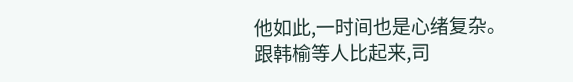他如此,一时间也是心绪复杂。
跟韩榆等人比起来,司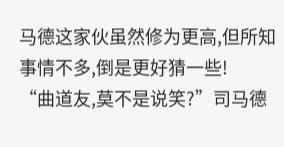马德这家伙虽然修为更高,但所知事情不多,倒是更好猜一些!
“曲道友,莫不是说笑?”司马德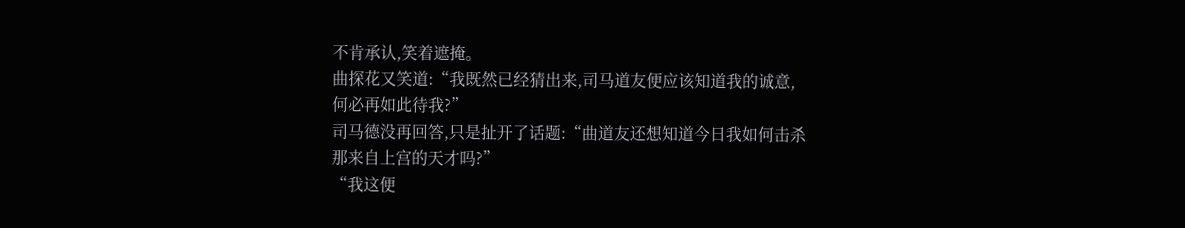不肯承认,笑着遮掩。
曲探花又笑道:“我既然已经猜出来,司马道友便应该知道我的诚意,何必再如此待我?”
司马德没再回答,只是扯开了话题:“曲道友还想知道今日我如何击杀那来自上宫的天才吗?”
“我这便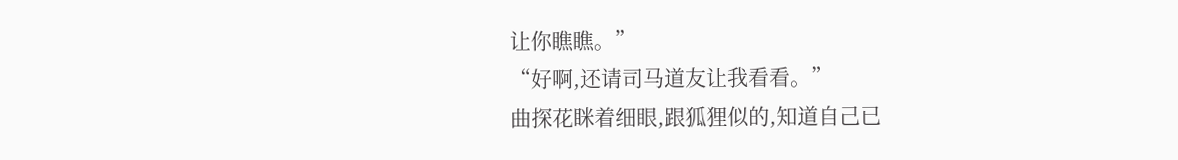让你瞧瞧。”
“好啊,还请司马道友让我看看。”
曲探花眯着细眼,跟狐狸似的,知道自己已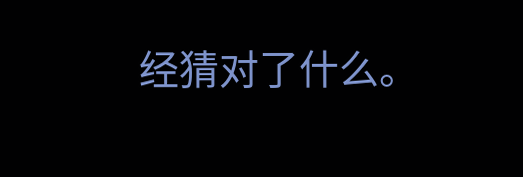经猜对了什么。